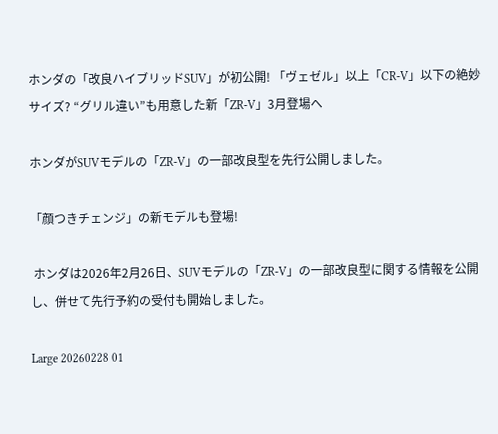ホンダの「改良ハイブリッドSUV」が初公開! 「ヴェゼル」以上「CR-V」以下の絶妙サイズ? “グリル違い”も用意した新「ZR-V」3月登場へ

ホンダがSUVモデルの「ZR-V」の一部改良型を先行公開しました。

「顔つきチェンジ」の新モデルも登場!

 ホンダは2026年2月26日、SUVモデルの「ZR-V」の一部改良型に関する情報を公開し、併せて先行予約の受付も開始しました。

Large 20260228 01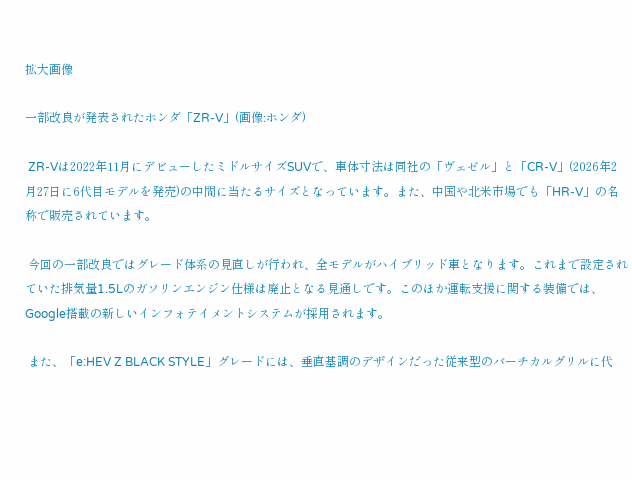拡大画像

一部改良が発表されたホンダ「ZR-V」(画像:ホンダ)

 ZR-Vは2022年11月にデビューしたミドルサイズSUVで、車体寸法は同社の「ヴェゼル」と「CR-V」(2026年2月27日に6代目モデルを発売)の中間に当たるサイズとなっています。また、中国や北米市場でも「HR-V」の名称で販売されています。

 今回の一部改良ではグレード体系の見直しが行われ、全モデルがハイブリッド車となります。これまで設定されていた排気量1.5Lのガソリンエンジン仕様は廃止となる見通しです。このほか運転支援に関する装備では、Google搭載の新しいインフォテイメントシステムが採用されます。

 また、「e:HEV Z BLACK STYLE」グレードには、垂直基調のデザインだった従来型のバーチカルグリルに代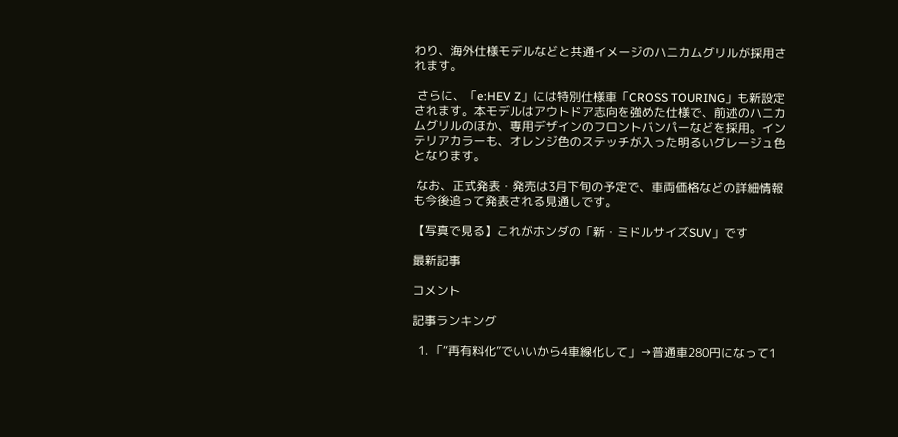わり、海外仕様モデルなどと共通イメージのハニカムグリルが採用されます。

 さらに、「e:HEV Z」には特別仕様車「CROSS TOURING」も新設定されます。本モデルはアウトドア志向を強めた仕様で、前述のハニカムグリルのほか、専用デザインのフロントバンパーなどを採用。インテリアカラーも、オレンジ色のステッチが入った明るいグレージュ色となります。

 なお、正式発表・発売は3月下旬の予定で、車両価格などの詳細情報も今後追って発表される見通しです。

【写真で見る】これがホンダの「新・ミドルサイズSUV」です

最新記事

コメント

記事ランキング

  1. 「“再有料化”でいいから4車線化して」→普通車280円になって1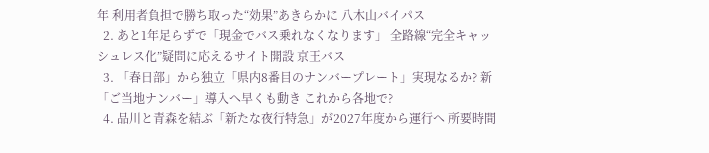年 利用者負担で勝ち取った“効果”あきらかに 八木山バイパス
  2. あと1年足らずで「現金でバス乗れなくなります」 全路線“完全キャッシュレス化”疑問に応えるサイト開設 京王バス
  3. 「春日部」から独立「県内8番目のナンバープレート」実現なるか? 新「ご当地ナンバー」導入へ早くも動き これから各地で?
  4. 品川と青森を結ぶ「新たな夜行特急」が2027年度から運行へ 所要時間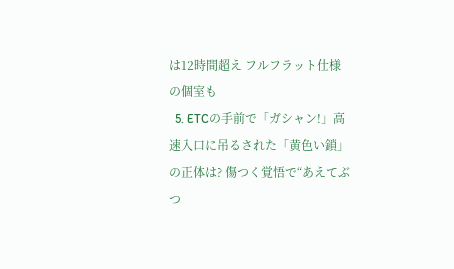は12時間超え フルフラット仕様の個室も
  5. ETCの手前で「ガシャン!」高速入口に吊るされた「黄色い鎖」の正体は? 傷つく覚悟で“あえてぶつ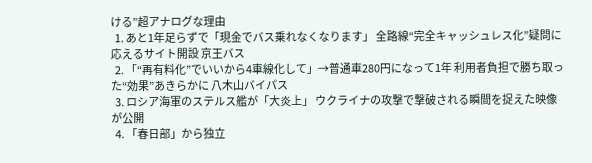ける”超アナログな理由
  1. あと1年足らずで「現金でバス乗れなくなります」 全路線“完全キャッシュレス化”疑問に応えるサイト開設 京王バス
  2. 「“再有料化”でいいから4車線化して」→普通車280円になって1年 利用者負担で勝ち取った“効果”あきらかに 八木山バイパス
  3. ロシア海軍のステルス艦が「大炎上」 ウクライナの攻撃で撃破される瞬間を捉えた映像が公開
  4. 「春日部」から独立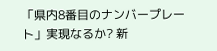「県内8番目のナンバープレート」実現なるか? 新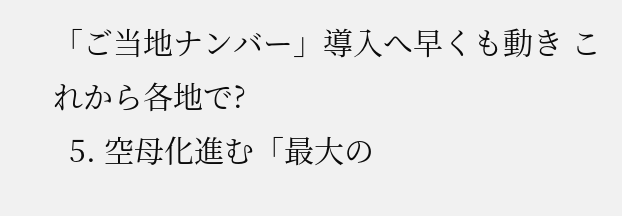「ご当地ナンバー」導入へ早くも動き これから各地で?
  5. 空母化進む「最大の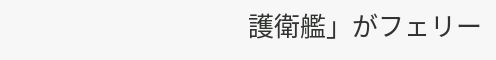護衛艦」がフェリー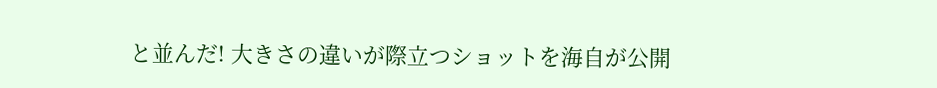と並んだ! 大きさの違いが際立つショットを海自が公開